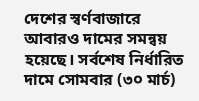দেশের স্বর্ণবাজারে আবারও দামের সমন্বয় হয়েছে। সর্বশেষ নির্ধারিত দামে সোমবার (৩০ মার্চ)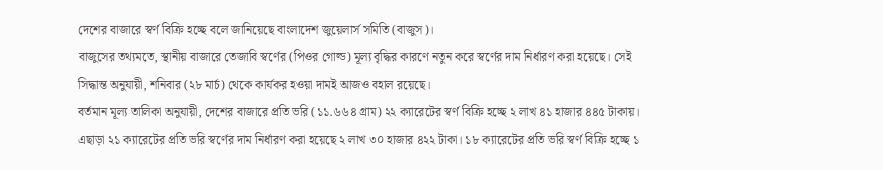দেশের বাজারে স্বর্ণ বিক্রি হচ্ছে বলে জানিয়েছে বাংলাদেশ জুয়েলার্স সমিতি (বাজুস)।
বাজুসের তথ্যমতে, স্থানীয় বাজারে তেজাবি স্বর্ণের (পিওর গোল্ড) মূল্য বৃদ্ধির কারণে নতুন করে স্বর্ণের দাম নির্ধারণ করা হয়েছে। সেই সিদ্ধান্ত অনুযায়ী, শনিবার (২৮ মার্চ) থেকে কার্যকর হওয়া দামই আজও বহাল রয়েছে।
বর্তমান মূল্য তালিকা অনুযায়ী, দেশের বাজারে প্রতি ভরি (১১.৬৬৪ গ্রাম) ২২ ক্যারেটের স্বর্ণ বিক্রি হচ্ছে ২ লাখ ৪১ হাজার ৪৪৫ টাকায়। এছাড়া ২১ ক্যারেটের প্রতি ভরি স্বর্ণের দাম নির্ধারণ করা হয়েছে ২ লাখ ৩০ হাজার ৪২২ টাকা। ১৮ ক্যারেটের প্রতি ভরি স্বর্ণ বিক্রি হচ্ছে ১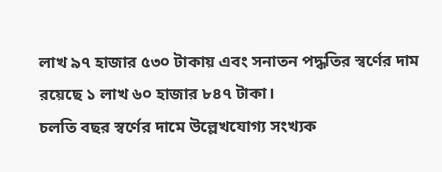লাখ ৯৭ হাজার ৫৩০ টাকায় এবং সনাতন পদ্ধতির স্বর্ণের দাম রয়েছে ১ লাখ ৬০ হাজার ৮৪৭ টাকা।
চলতি বছর স্বর্ণের দামে উল্লেখযোগ্য সংখ্যক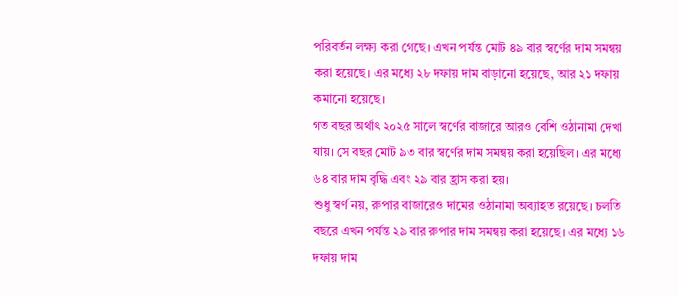পরিবর্তন লক্ষ্য করা গেছে। এখন পর্যন্ত মোট ৪৯ বার স্বর্ণের দাম সমন্বয় করা হয়েছে। এর মধ্যে ২৮ দফায় দাম বাড়ানো হয়েছে, আর ২১ দফায় কমানো হয়েছে।
গত বছর অর্থাৎ ২০২৫ সালে স্বর্ণের বাজারে আরও বেশি ওঠানামা দেখা যায়। সে বছর মোট ৯৩ বার স্বর্ণের দাম সমন্বয় করা হয়েছিল। এর মধ্যে ৬৪ বার দাম বৃদ্ধি এবং ২৯ বার হ্রাস করা হয়।
শুধু স্বর্ণ নয়, রুপার বাজারেও দামের ওঠানামা অব্যাহত রয়েছে। চলতি বছরে এখন পর্যন্ত ২৯ বার রুপার দাম সমন্বয় করা হয়েছে। এর মধ্যে ১৬ দফায় দাম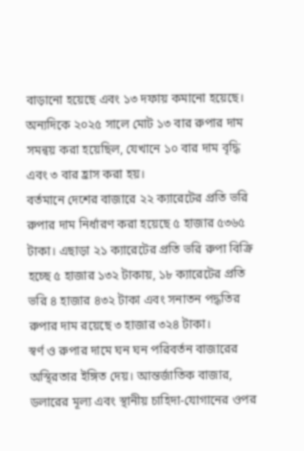বাড়ানো হয়েছে এবং ১৩ দফায় কমানো হয়েছে। অন্যদিকে ২০২৫ সালে মোট ১৩ বার রুপার দাম সমন্বয় করা হয়েছিল, যেখানে ১০ বার দাম বৃদ্ধি এবং ৩ বার হ্রাস করা হয়।
বর্তমানে দেশের বাজারে ২২ ক্যারেটের প্রতি ভরি রুপার দাম নির্ধারণ করা হয়েছে ৫ হাজার ৫৩৬৫ টাকা। এছাড়া ২১ ক্যারেটের প্রতি ভরি রুপা বিক্রি হচ্ছে ৫ হাজার ১৩২ টাকায়, ১৮ ক্যারেটের প্রতি ভরি ৪ হাজার ৪৩২ টাকা এবং সনাতন পদ্ধতির রুপার দাম রয়েছে ৩ হাজার ৩২৪ টাকা।
স্বর্ণ ও রুপার দামে ঘন ঘন পরিবর্তন বাজারের অস্থিরতার ইঙ্গিত দেয়। আন্তর্জাতিক বাজার, ডলারের মূল্য এবং স্থানীয় চাহিদা-যোগানের ওপর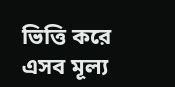ভিত্তি করে এসব মূল্য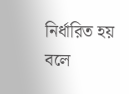নির্ধারিত হয় বলে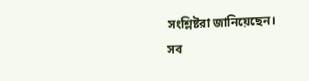সংশ্লিষ্টরা জানিয়েছেন।
সব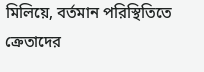মিলিয়ে, বর্তমান পরিস্থিতিতে ক্রেতাদের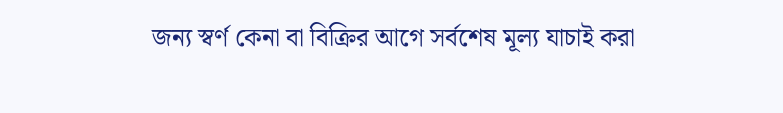জন্য স্বর্ণ কেনা বা বিক্রির আগে সর্বশেষ মূল্য যাচাই করা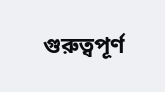গুরুত্বপূর্ণ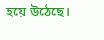হয়ে উঠেছে।